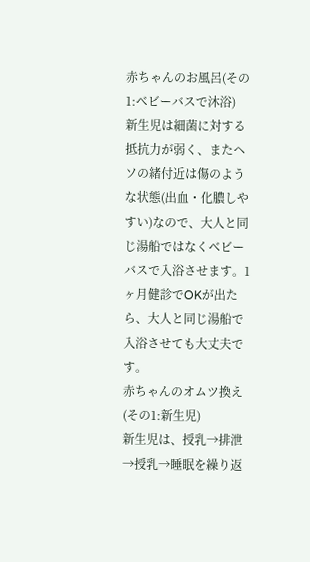赤ちゃんのお風呂(その1:ベビーバスで沐浴)
新生児は細菌に対する抵抗力が弱く、またヘソの緒付近は傷のような状態(出血・化膿しやすい)なので、大人と同じ湯船ではなくベビーバスで入浴させます。1ヶ月健診でOKが出たら、大人と同じ湯船で入浴させても大丈夫です。
赤ちゃんのオムツ換え(その1:新生児)
新生児は、授乳→排泄→授乳→睡眠を繰り返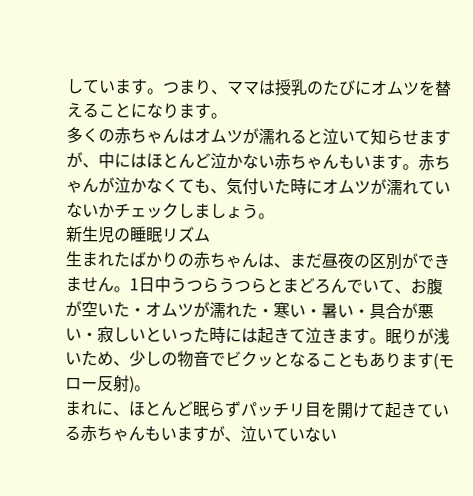しています。つまり、ママは授乳のたびにオムツを替えることになります。
多くの赤ちゃんはオムツが濡れると泣いて知らせますが、中にはほとんど泣かない赤ちゃんもいます。赤ちゃんが泣かなくても、気付いた時にオムツが濡れていないかチェックしましょう。
新生児の睡眠リズム
生まれたばかりの赤ちゃんは、まだ昼夜の区別ができません。1日中うつらうつらとまどろんでいて、お腹が空いた・オムツが濡れた・寒い・暑い・具合が悪い・寂しいといった時には起きて泣きます。眠りが浅いため、少しの物音でビクッとなることもあります(モロー反射)。
まれに、ほとんど眠らずパッチリ目を開けて起きている赤ちゃんもいますが、泣いていない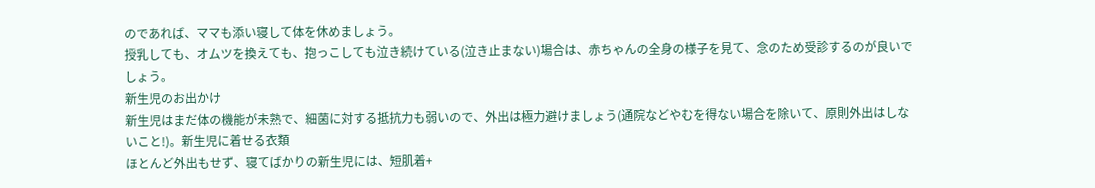のであれば、ママも添い寝して体を休めましょう。
授乳しても、オムツを換えても、抱っこしても泣き続けている(泣き止まない)場合は、赤ちゃんの全身の様子を見て、念のため受診するのが良いでしょう。
新生児のお出かけ
新生児はまだ体の機能が未熟で、細菌に対する抵抗力も弱いので、外出は極力避けましょう(通院などやむを得ない場合を除いて、原則外出はしないこと!)。新生児に着せる衣類
ほとんど外出もせず、寝てばかりの新生児には、短肌着+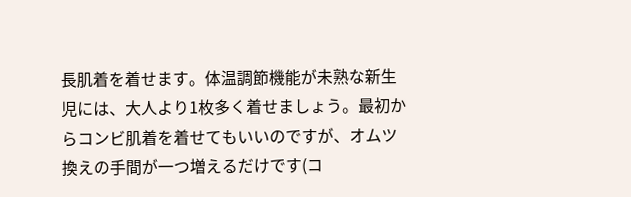長肌着を着せます。体温調節機能が未熟な新生児には、大人より1枚多く着せましょう。最初からコンビ肌着を着せてもいいのですが、オムツ換えの手間が一つ増えるだけです(コ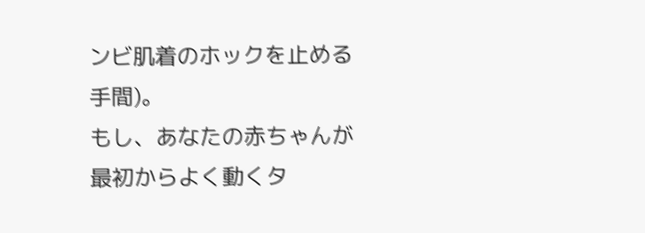ンビ肌着のホックを止める手間)。
もし、あなたの赤ちゃんが最初からよく動くタ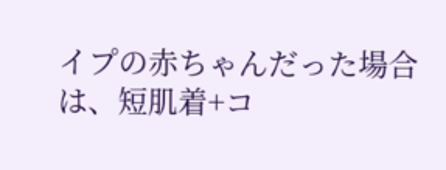イプの赤ちゃんだった場合は、短肌着+コ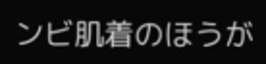ンビ肌着のほうが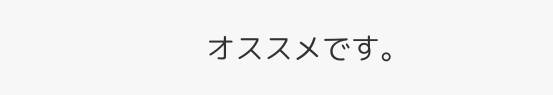オススメです。